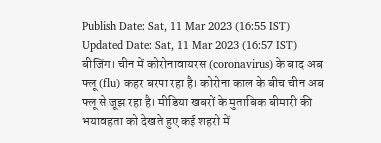Publish Date: Sat, 11 Mar 2023 (16:55 IST)
Updated Date: Sat, 11 Mar 2023 (16:57 IST)
बीजिंग। चीन में कोरोनावायरस (coronavirus) के बाद अब फ्लू (flu) कहर बरपा रहा है। कोरोना काल के बीच चीन अब फ्लू से जूझ रहा है। मीडिया खबरों के मुताबिक बीमारी की भयावहता को देखते हुए कई शहरो में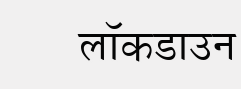लॉकडाउन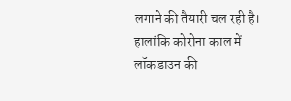लगाने की तैयारी चल रही है।
हालांकि कोरोना काल में लॉकडाउन की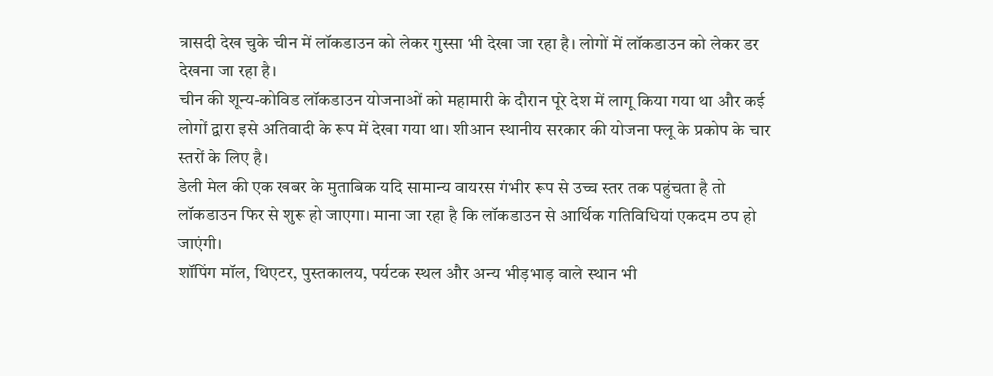त्रासदी देख चुके चीन में लॉकडाउन को लेकर गुस्सा भी देखा जा रहा है। लोगों में लॉकडाउन को लेकर डर देखना जा रहा है।
चीन की शून्य-कोविड लॉकडाउन योजनाओं को महामारी के दौरान पूरे देश में लागू किया गया था और कई लोगों द्वारा इसे अतिवादी के रूप में देखा गया था। शीआन स्थानीय सरकार की योजना फ्लू के प्रकोप के चार स्तरों के लिए है।
डेली मेल की एक खबर के मुताबिक यदि सामान्य वायरस गंभीर रूप से उच्च स्तर तक पहुंचता है तो लॉकडाउन फिर से शुरू हो जाएगा। माना जा रहा है कि लॉकडाउन से आर्थिक गतिविधियां एकदम ठप हो जाएंगी।
शॉपिंग मॉल, थिएटर, पुस्तकालय, पर्यटक स्थल और अन्य भीड़भाड़ वाले स्थान भी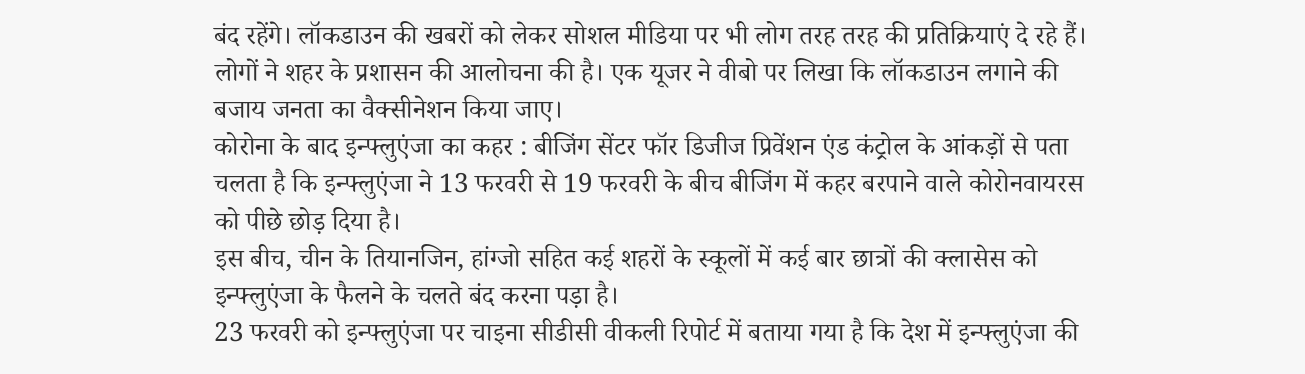बंद रहेंगे। लॉकडाउन की खबरों को लेकर सोशल मीडिया पर भी लोग तरह तरह की प्रतिक्रियाएं दे रहे हैं।
लोगों ने शहर के प्रशासन की आलोचना की है। एक यूजर ने वीबो पर लिखा कि लॉकडाउन लगाने की बजाय जनता का वैक्सीनेशन किया जाए।
कोरोना के बाद इन्फ्लुएंजा का कहर : बीजिंग सेंटर फॉर डिजीज प्रिवेंशन एंड कंट्रोल के आंकड़ों से पता चलता है कि इन्फ्लुएंजा ने 13 फरवरी से 19 फरवरी के बीच बीजिंग में कहर बरपाने वाले कोरोनवायरस को पीछे छोड़ दिया है।
इस बीच, चीन के तियानजिन, हांग्जो सहित कई शहरों के स्कूलों में कई बार छात्रों की क्लासेस को इन्फ्लुएंजा के फैलने के चलते बंद करना पड़ा है।
23 फरवरी को इन्फ्लुएंजा पर चाइना सीडीसी वीकली रिपोर्ट में बताया गया है कि देश में इन्फ्लुएंजा की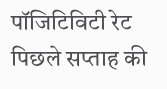पॉजिटिविटी रेट पिछले सप्ताह की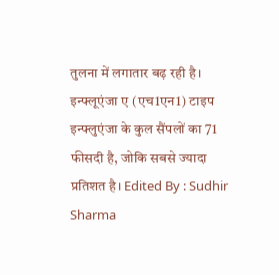तुलना में लगातार बढ़ रही है। इन्फ्लूएंजा ए (एच1एन1) टाइप इन्फ्लुएंजा के कुल सैंपलों का 71 फीसदी है, जोकि सबसे ज्यादा प्रतिशत है। Edited By : Sudhir Sharma